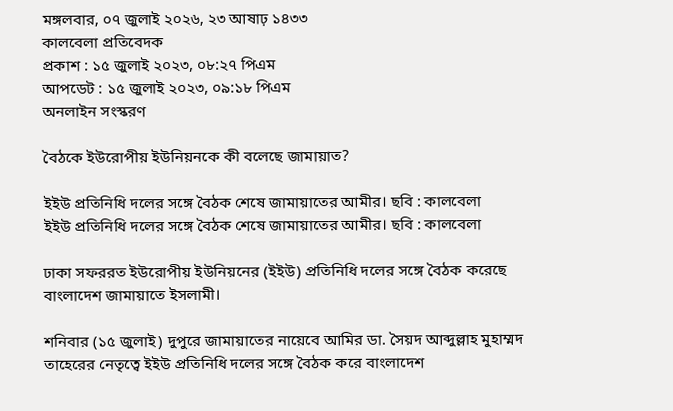মঙ্গলবার, ০৭ জুলাই ২০২৬, ২৩ আষাঢ় ১৪৩৩
কালবেলা প্রতিবেদক
প্রকাশ : ১৫ জুলাই ২০২৩, ০৮:২৭ পিএম
আপডেট : ১৫ জুলাই ২০২৩, ০৯:১৮ পিএম
অনলাইন সংস্করণ

বৈঠকে ইউরোপীয় ইউনিয়নকে কী বলেছে জামায়াত?

ইইউ প্রতিনিধি দলের সঙ্গে বৈঠক শেষে জামায়াতের আমীর। ছবি : কালবেলা
ইইউ প্রতিনিধি দলের সঙ্গে বৈঠক শেষে জামায়াতের আমীর। ছবি : কালবেলা

ঢাকা সফররত ইউরোপীয় ইউনিয়নের (ইইউ) প্রতিনিধি দলের সঙ্গে বৈঠক করেছে বাংলাদেশ জামায়াতে ইসলামী।

শনিবার (১৫ জুলাই) দুপুরে জামায়াতের নায়েবে আমির ডা. সৈয়দ আব্দুল্লাহ মুহাম্মদ তাহেরের নেতৃত্বে ইইউ প্রতিনিধি দলের সঙ্গে বৈঠক করে বাংলাদেশ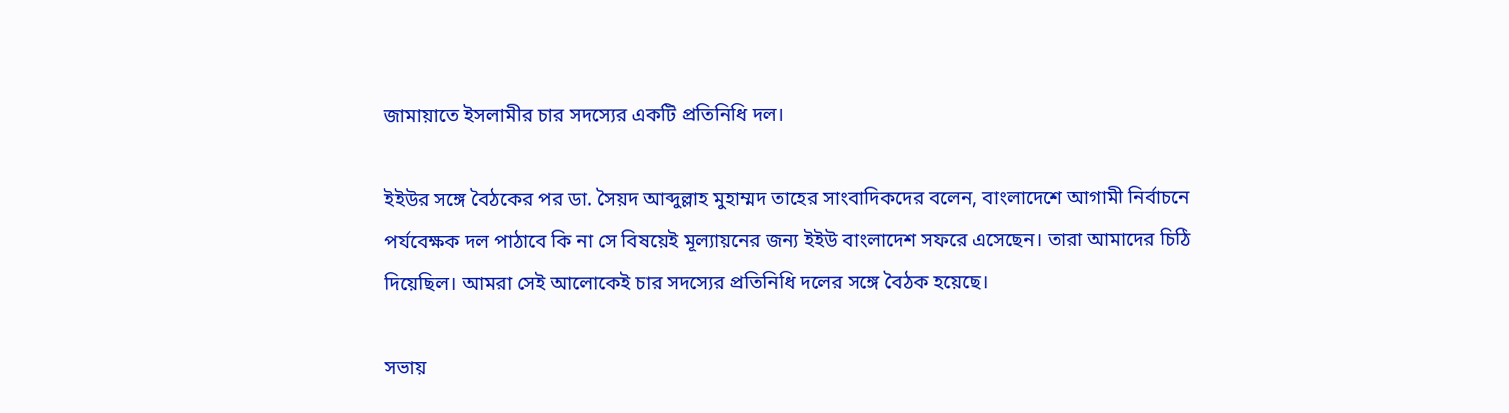জামায়াতে ইসলামীর চার সদস্যের একটি প্রতিনিধি দল।

ইইউর সঙ্গে বৈঠকের পর ডা. সৈয়দ আব্দুল্লাহ মুহাম্মদ তাহের সাংবাদিকদের বলেন, বাংলাদেশে আগামী নির্বাচনে পর্যবেক্ষক দল পাঠাবে কি না সে বিষয়েই মূল্যায়নের জন্য ইইউ বাংলাদেশ সফরে এসেছেন। তারা আমাদের চিঠি দিয়েছিল। আমরা সেই আলোকেই চার সদস্যের প্রতিনিধি দলের সঙ্গে বৈঠক হয়েছে।

সভায়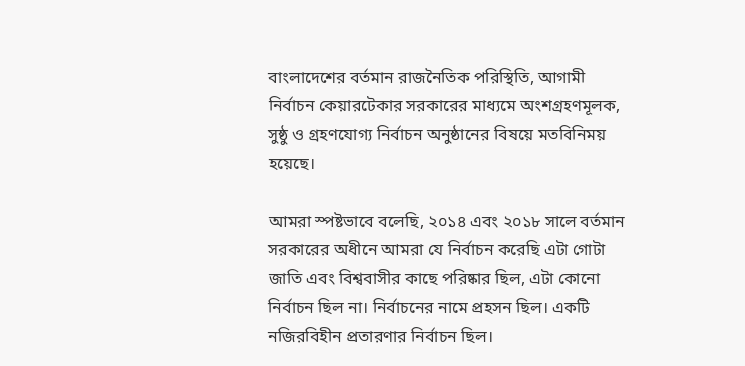বাংলাদেশের বর্তমান রাজনৈতিক পরিস্থিতি, আগামী নির্বাচন কেয়ারটেকার সরকারের মাধ্যমে অংশগ্রহণমূলক, সুষ্ঠু ও গ্রহণযোগ্য নির্বাচন অনুষ্ঠানের বিষয়ে মতবিনিময় হয়েছে।

আমরা স্পষ্টভাবে বলেছি, ২০১৪ এবং ২০১৮ সালে বর্তমান সরকারের অধীনে আমরা যে নির্বাচন করেছি এটা গোটা জাতি এবং বিশ্ববাসীর কাছে পরিষ্কার ছিল, এটা কোনো নির্বাচন ছিল না। নির্বাচনের নামে প্রহসন ছিল। একটি নজিরবিহীন প্রতারণার নির্বাচন ছিল।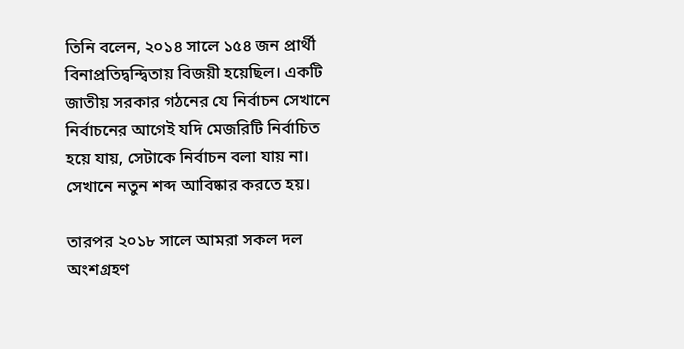তিনি বলেন, ২০১৪ সালে ১৫৪ জন প্রার্থী বিনাপ্রতিদ্বন্দ্বিতায় বিজয়ী হয়েছিল। একটি জাতীয় সরকার গঠনের যে নির্বাচন সেখানে নির্বাচনের আগেই যদি মেজরিটি নির্বাচিত হয়ে যায়, সেটাকে নির্বাচন বলা যায় না। সেখানে নতুন শব্দ আবিষ্কার করতে হয়।

তারপর ২০১৮ সালে আমরা সকল দল অংশগ্রহণ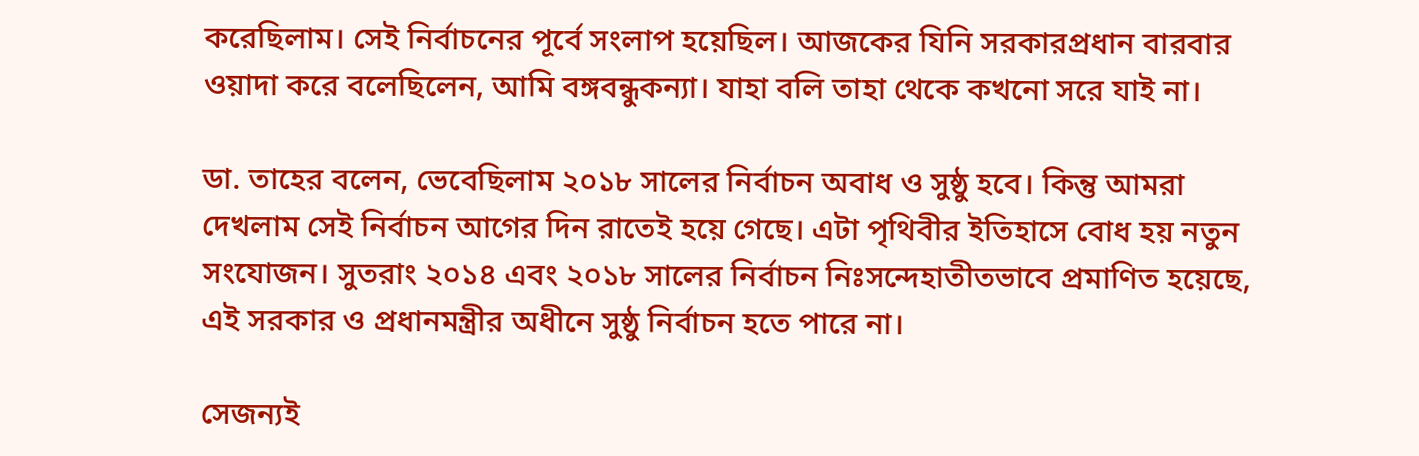করেছিলাম। সেই নির্বাচনের পূর্বে সংলাপ হয়েছিল। আজকের যিনি সরকারপ্রধান বারবার ওয়াদা করে বলেছিলেন, আমি বঙ্গবন্ধুকন্যা। যাহা বলি তাহা থেকে কখনো সরে যাই না।

ডা. তাহের বলেন, ভেবেছিলাম ২০১৮ সালের নির্বাচন অবাধ ও সুষ্ঠু হবে। কিন্তু আমরা দেখলাম সেই নির্বাচন আগের দিন রাতেই হয়ে গেছে। এটা পৃথিবীর ইতিহাসে বোধ হয় নতুন সংযোজন। সুতরাং ২০১৪ এবং ২০১৮ সালের নির্বাচন নিঃসন্দেহাতীতভাবে প্রমাণিত হয়েছে, এই সরকার ও প্রধানমন্ত্রীর অধীনে সুষ্ঠু নির্বাচন হতে পারে না।

সেজন্যই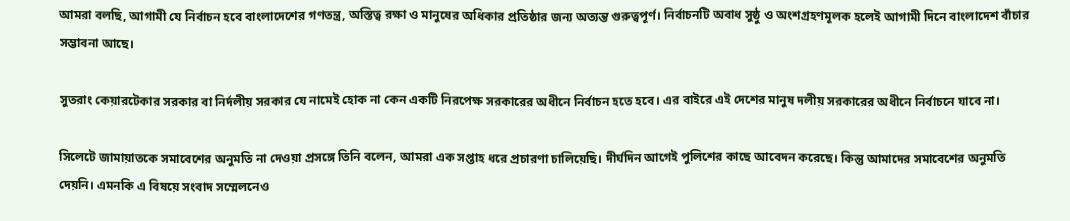আমরা বলছি, আগামী যে নির্বাচন হবে বাংলাদেশের গণতন্ত্র, অস্তিত্ব রক্ষা ও মানুষের অধিকার প্রতিষ্ঠার জন্য অত্যন্ত গুরুত্বপূর্ণ। নির্বাচনটি অবাধ সুষ্ঠু ও অংশগ্রহণমূলক হলেই আগামী দিনে বাংলাদেশ বাঁচার সম্ভাবনা আছে।

সুতরাং কেয়ারটেকার সরকার বা নির্দলীয় সরকার যে নামেই হোক না কেন একটি নিরপেক্ষ সরকারের অধীনে নির্বাচন হতে হবে। এর বাইরে এই দেশের মানুষ দলীয় সরকারের অধীনে নির্বাচনে যাবে না।

সিলেটে জামায়াতকে সমাবেশের অনুমতি না দেওয়া প্রসঙ্গে তিনি বলেন, আমরা এক সপ্তাহ ধরে প্রচারণা চালিয়েছি। দীর্ঘদিন আগেই পুলিশের কাছে আবেদন করেছে। কিন্তু আমাদের সমাবেশের অনুমতি দেয়নি। এমনকি এ বিষয়ে সংবাদ সম্মেলনেও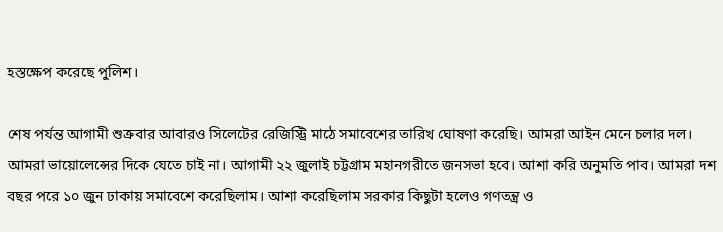হস্তক্ষেপ করেছে পুলিশ।

শেষ পর্যন্ত আগামী শুক্রবার আবারও সিলেটের রেজিস্ট্রি মাঠে সমাবেশের তারিখ ঘোষণা করেছি। আমরা আইন মেনে চলার দল। আমরা ভায়োলেন্সের দিকে যেতে চাই না। আগামী ২২ জুলাই চট্টগ্রাম মহানগরীতে জনসভা হবে। আশা করি অনুমতি পাব। আমরা দশ বছর পরে ১০ জুন ঢাকায় সমাবেশে করেছিলাম। আশা করেছিলাম সরকার কিছুটা হলেও গণতন্ত্র ও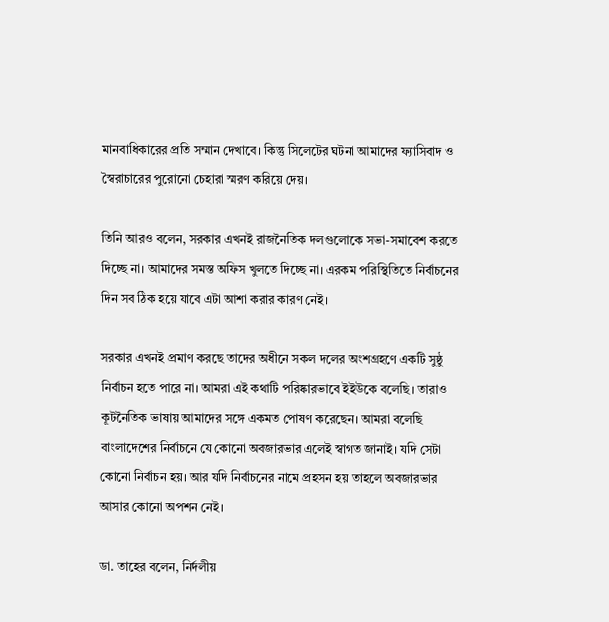মানবাধিকারের প্রতি সম্মান দেখাবে। কিন্তু সিলেটের ঘটনা আমাদের ফ্যাসিবাদ ও স্বৈরাচারের পুরোনো চেহারা স্মরণ করিয়ে দেয়।

তিনি আরও বলেন, সরকার এখনই রাজনৈতিক দলগুলোকে সভা-সমাবেশ করতে দিচ্ছে না। আমাদের সমস্ত অফিস খুলতে দিচ্ছে না। এরকম পরিস্থিতিতে নির্বাচনের দিন সব ঠিক হয়ে যাবে এটা আশা করার কারণ নেই।

সরকার এখনই প্রমাণ করছে তাদের অধীনে সকল দলের অংশগ্রহণে একটি সুষ্ঠু নির্বাচন হতে পারে না। আমরা এই কথাটি পরিষ্কারভাবে ইইউকে বলেছি। তারাও কূটনৈতিক ভাষায় আমাদের সঙ্গে একমত পোষণ করেছেন। আমরা বলেছি বাংলাদেশের নির্বাচনে যে কোনো অবজারভার এলেই স্বাগত জানাই। যদি সেটা কোনো নির্বাচন হয়। আর যদি নির্বাচনের নামে প্রহসন হয় তাহলে অবজারভার আসার কোনো অপশন নেই।

ডা. তাহের বলেন, নির্দলীয়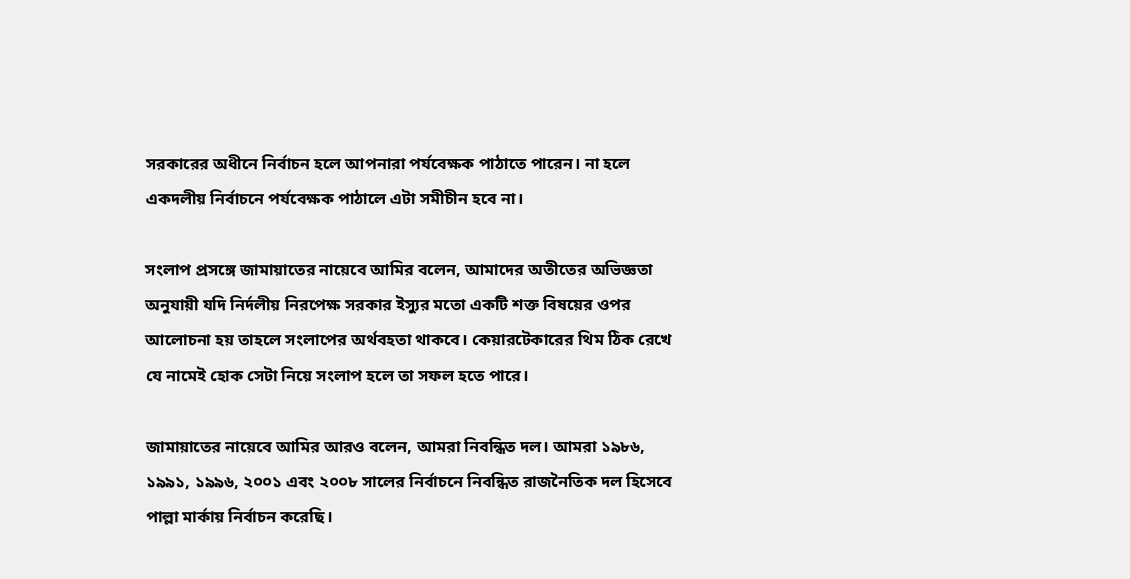সরকারের অধীনে নির্বাচন হলে আপনারা পর্যবেক্ষক পাঠাতে পারেন। না হলে একদলীয় নির্বাচনে পর্যবেক্ষক পাঠালে এটা সমীচীন হবে না।

সংলাপ প্রসঙ্গে জামায়াতের নায়েবে আমির বলেন, আমাদের অতীতের অভিজ্ঞতা অনুযায়ী যদি নির্দলীয় নিরপেক্ষ সরকার ইস্যুর মতো একটি শক্ত বিষয়ের ওপর আলোচনা হয় তাহলে সংলাপের অর্থবহতা থাকবে। কেয়ারটেকারের থিম ঠিক রেখে যে নামেই হোক সেটা নিয়ে সংলাপ হলে তা সফল হতে পারে।

জামায়াতের নায়েবে আমির আরও বলেন, আমরা নিবন্ধিত দল। আমরা ১৯৮৬, ১৯৯১, ১৯৯৬, ২০০১ এবং ২০০৮ সালের নির্বাচনে নিবন্ধিত রাজনৈতিক দল হিসেবে পাল্লা মার্কায় নির্বাচন করেছি।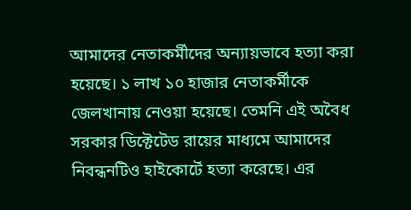আমাদের নেতাকর্মীদের অন্যায়ভাবে হত্যা করা হয়েছে। ১ লাখ ১০ হাজার নেতাকর্মীকে জেলখানায় নেওয়া হয়েছে। তেমনি এই অবৈধ সরকার ডিক্টেটেড রায়ের মাধ্যমে আমাদের নিবন্ধনটিও হাইকোর্টে হত্যা করেছে। এর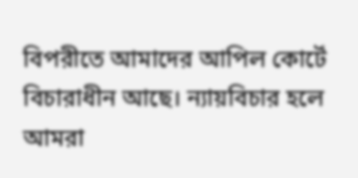বিপরীতে আমাদের আপিল কোর্টে বিচারাধীন আছে। ন্যায়বিচার হলে আমরা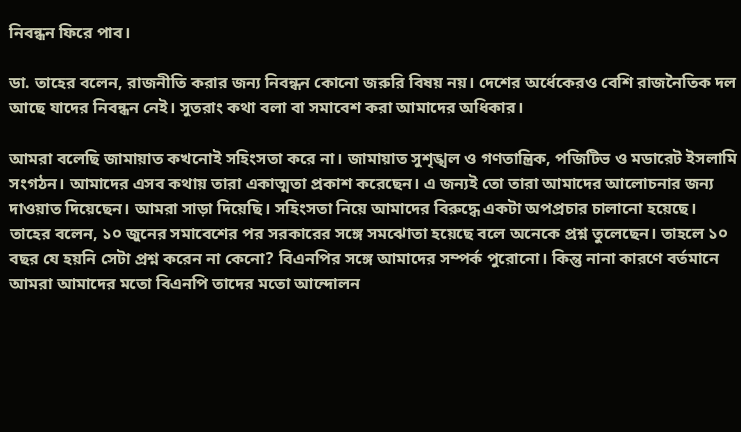নিবন্ধন ফিরে পাব।

ডা. তাহের বলেন, রাজনীতি করার জন্য নিবন্ধন কোনো জরুরি বিষয় নয়। দেশের অর্ধেকেরও বেশি রাজনৈতিক দল আছে যাদের নিবন্ধন নেই। সুতরাং কথা বলা বা সমাবেশ করা আমাদের অধিকার।

আমরা বলেছি জামায়াত কখনোই সহিংসতা করে না। জামায়াত সুশৃঙ্খল ও গণতান্ত্রিক, পজিটিভ ও মডারেট ইসলামি সংগঠন। আমাদের এসব কথায় তারা একাত্মতা প্রকাশ করেছেন। এ জন্যই তো তারা আমাদের আলোচনার জন্য দাওয়াত দিয়েছেন। আমরা সাড়া দিয়েছি। সহিংসতা নিয়ে আমাদের বিরুদ্ধে একটা অপপ্রচার চালানো হয়েছে। তাহের বলেন, ১০ জুনের সমাবেশের পর সরকারের সঙ্গে সমঝোতা হয়েছে বলে অনেকে প্রশ্ন তুলেছেন। তাহলে ১০ বছর যে হয়নি সেটা প্রশ্ন করেন না কেনো? বিএনপির সঙ্গে আমাদের সম্পর্ক পুরোনো। কিন্তু নানা কারণে বর্তমানে আমরা আমাদের মতো বিএনপি তাদের মতো আন্দোলন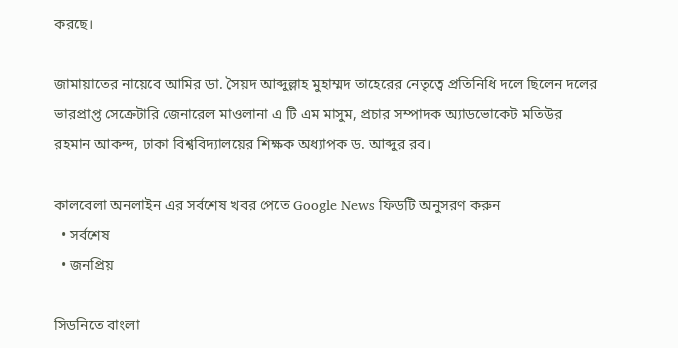করছে।

জামায়াতের নায়েবে আমির ডা. সৈয়দ আব্দুল্লাহ মুহাম্মদ তাহেরের নেতৃত্বে প্রতিনিধি দলে ছিলেন দলের ভারপ্রাপ্ত সেক্রেটারি জেনারেল মাওলানা এ টি এম মাসুম, প্রচার সম্পাদক অ্যাডভোকেট মতিউর রহমান আকন্দ, ঢাকা বিশ্ববিদ্যালয়ের শিক্ষক অধ্যাপক ড. আব্দুর রব।

কালবেলা অনলাইন এর সর্বশেষ খবর পেতে Google News ফিডটি অনুসরণ করুন
  • সর্বশেষ
  • জনপ্রিয়

সিডনিতে বাংলা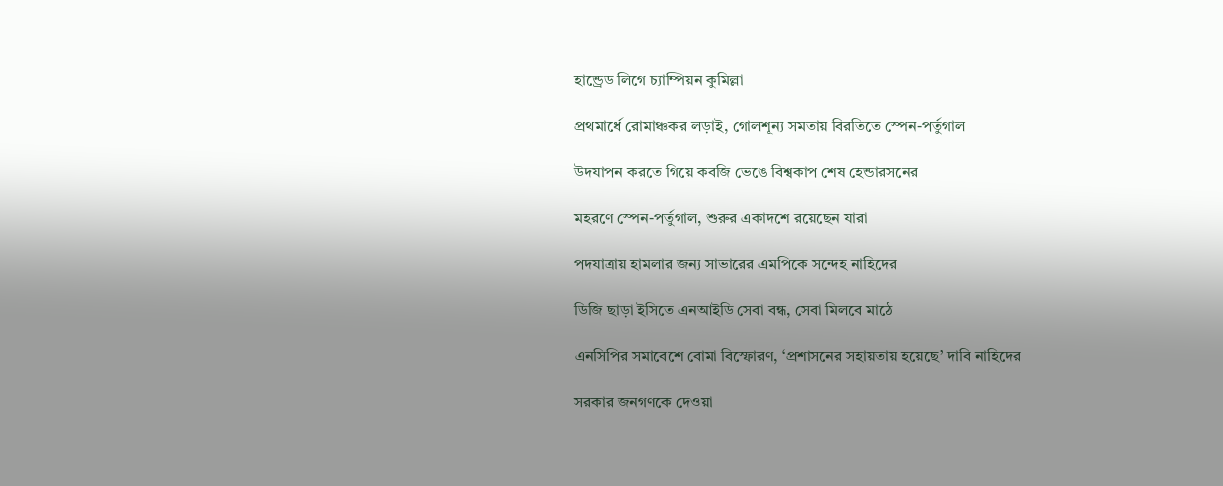হান্ড্রেড লিগে চ্যাম্পিয়ন কুমিল্লা

প্রথমার্ধে রোমাঞ্চকর লড়াই, গোলশূন্য সমতায় বিরতিতে স্পেন-পর্তুগাল

উদযাপন করতে গিয়ে কবজি ভেঙে বিশ্বকাপ শেষ হেন্ডারসনের

মহরণে স্পেন-পর্তুগাল, শুরুর একাদশে রয়েছেন যারা

পদযাত্রায় হামলার জন্য সাভারের এমপিকে সন্দেহ নাহিদের

ডিজি ছাড়া ইসিতে এনআইডি সেবা বন্ধ, সেবা মিলবে মাঠে

এনসিপির সমাবেশে বোমা বিস্ফোরণ, ‘প্রশাসনের সহায়তায় হয়েছে’ দাবি নাহিদের

সরকার জনগণকে দেওয়া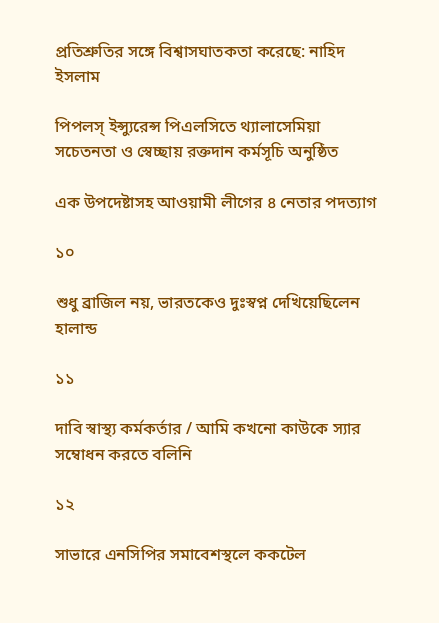প্রতিশ্রুতির সঙ্গে বিশ্বাসঘাতকতা করেছে: নাহিদ ইসলাম

পিপলস্ ইন্স্যুরেন্স পিএলসিতে থ্যালাসেমিয়া সচেতনতা ও স্বেচ্ছায় রক্তদান কর্মসূচি অনুষ্ঠিত

এক উপদেষ্টাসহ আওয়ামী লীগের ৪ নেতার পদত্যাগ

১০

শুধু ব্রাজিল নয়, ভারতকেও দুঃস্বপ্ন দেখিয়েছিলেন হালান্ড

১১

দাবি স্বাস্থ্য কর্মকর্তার / আমি কখনো কাউকে স্যার সম্বোধন করতে বলিনি

১২

সাভারে এনসিপির সমাবেশস্থলে ককটেল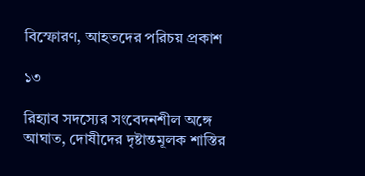বিস্ফোরণ, আহতদের পরিচয় প্রকাশ

১৩

রিহ্যাব সদস্যের সংবেদনশীল অঙ্গে আঘাত, দোষীদের দৃষ্টান্তমূলক শাস্তির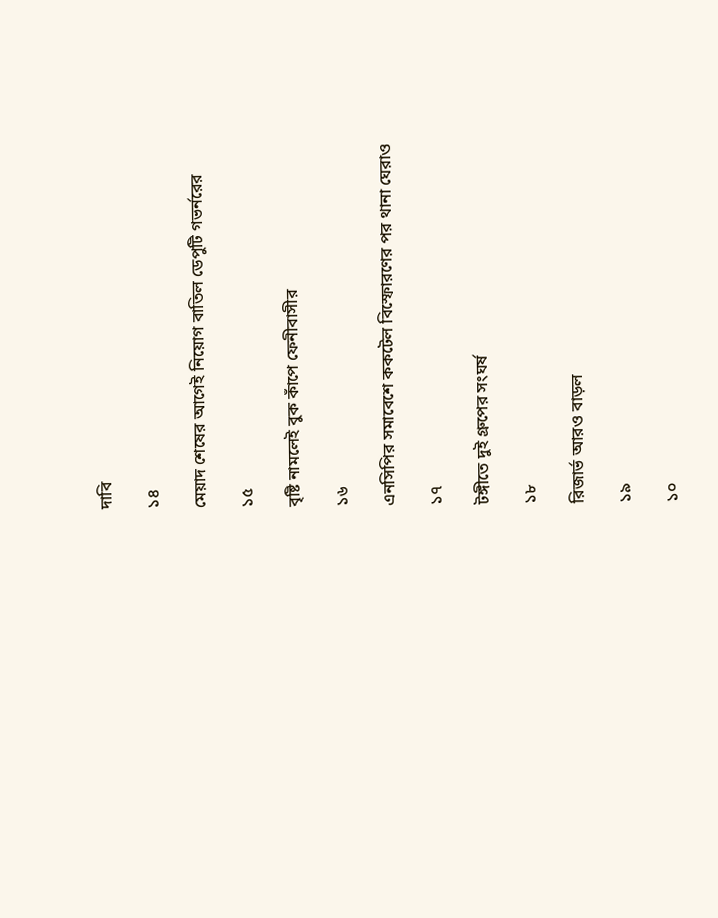দাবি

১৪

মেয়াদ শেষের আগেই নিয়োগ বাতিল ডেপুটি গভর্নরের

১৫

বৃষ্টি নামলেই বুক কাঁপে ফেনীবাসীর

১৬

এনসিপির সমাবেশে ককটেল বিস্ফোরণের পর থানা ঘেরাও

১৭

টঙ্গীতে দুই গ্রুপের সংঘর্ষ

১৮

রিজার্ভ আরও বাড়ল

১৯

১০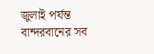জুলাই পর্যন্ত বান্দরবানের সব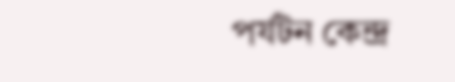পর্যটন কেন্দ্র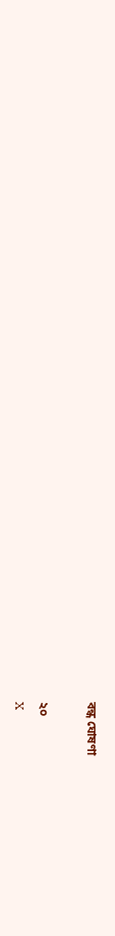বন্ধ ঘোষণা

২০
X